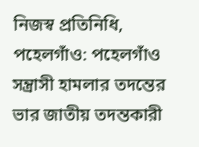নিজস্ব প্রতিনিধি, পহেলগাঁও: পহেলগাঁও সন্ত্রাসী হামলার তদন্তের ভার জাতীয় তদন্তকারী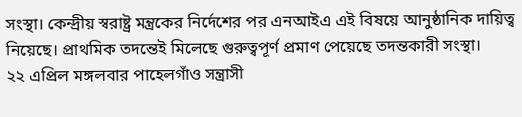সংস্থা। কেন্দ্রীয় স্বরাষ্ট্র মন্ত্রকের নির্দেশের পর এনআইএ এই বিষয়ে আনুষ্ঠানিক দায়িত্ব নিয়েছে। প্রাথমিক তদন্তেই মিলেছে গুরুত্বপূর্ণ প্রমাণ পেয়েছে তদন্তকারী সংস্থা।
২২ এপ্রিল মঙ্গলবার পাহেলগাঁও সন্ত্রাসী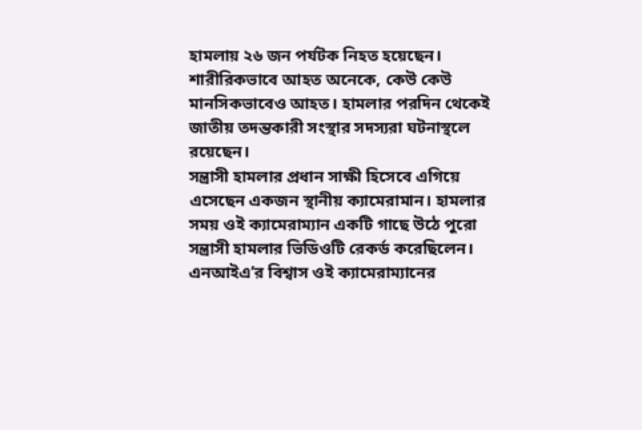হামলায় ২৬ জন পর্যটক নিহত হয়েছেন। শারীরিকভাবে আহত অনেকে, কেউ কেউ মানসিকভাবেও আহত। হামলার পরদিন থেকেই জাতীয় তদন্তকারী সংস্থার সদস্যরা ঘটনাস্থলে রয়েছেন।
সন্ত্রাসী হামলার প্রধান সাক্ষী হিসেবে এগিয়ে এসেছেন একজন স্থানীয় ক্যামেরামান। হামলার সময় ওই ক্যামেরাম্যান একটি গাছে উঠে পুরো সন্ত্রাসী হামলার ভিডিওটি রেকর্ড করেছিলেন। এনআইএ’র বিশ্বাস ওই ক্যামেরাম্যানের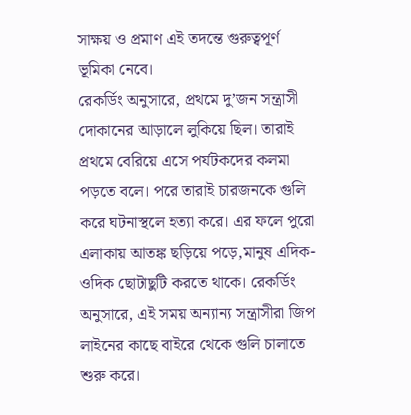সাক্ষয় ও প্রমাণ এই তদন্তে গুরুত্বপূর্ণ ভূমিকা নেবে।
রেকর্ডিং অনুসারে, প্রথমে দু’জন সন্ত্রাসী দোকানের আড়ালে লুকিয়ে ছিল। তারাই প্রথমে বেরিয়ে এসে পর্যটকদের কলমা পড়তে বলে। পরে তারাই চারজনকে গুলি করে ঘটনাস্থলে হত্যা করে। এর ফলে পুরো এলাকায় আতঙ্ক ছড়িয়ে পড়ে,মানুষ এদিক-ওদিক ছোটাছুটি করতে থাকে। রেকর্ডিং অনুসারে, এই সময় অন্যান্য সন্ত্রাসীরা জিপ লাইনের কাছে বাইরে থেকে গুলি চালাতে শুরু করে।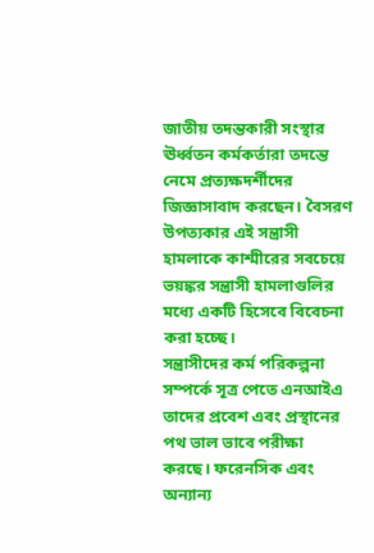জাতীয় তদন্তকারী সংস্থার ঊর্ধ্বতন কর্মকর্তারা তদন্তে নেমে প্রত্যক্ষদর্শীদের জিজ্ঞাসাবাদ করছেন। বৈসরণ উপত্যকার এই সন্ত্রাসী হামলাকে কাশ্মীরের সবচেয়ে ভয়ঙ্কর সন্ত্রাসী হামলাগুলির মধ্যে একটি হিসেবে বিবেচনা করা হচ্ছে।
সন্ত্রাসীদের কর্ম পরিকল্পনা সম্পর্কে সূত্র পেতে এনআইএ তাদের প্রবেশ এবং প্রস্থানের পথ ভাল ভাবে পরীক্ষা করছে। ফরেনসিক এবং অন্যান্য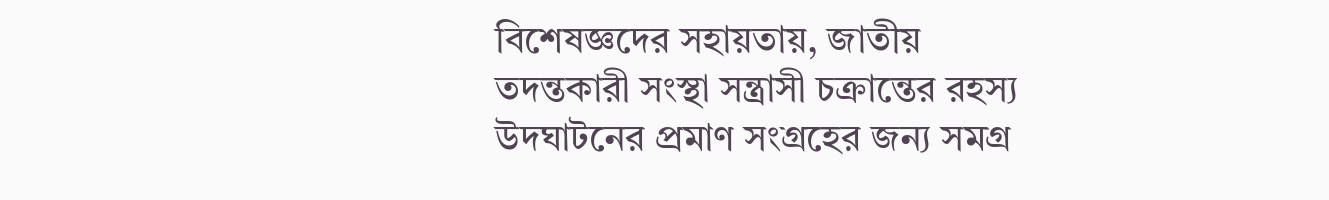বিশেষজ্ঞদের সহায়তায়, জাতীয় তদন্তকারী সংস্থা সন্ত্রাসী চক্রান্তের রহস্য উদঘাটনের প্রমাণ সংগ্রহের জন্য সমগ্র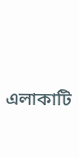এলাকাটি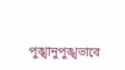পুঙ্খানুপুঙ্খভাবে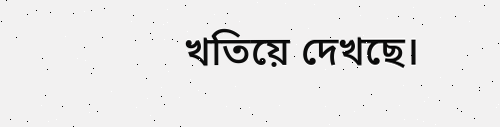খতিয়ে দেখছে।